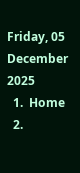Friday, 05 December 2025
  1.  Home
  2.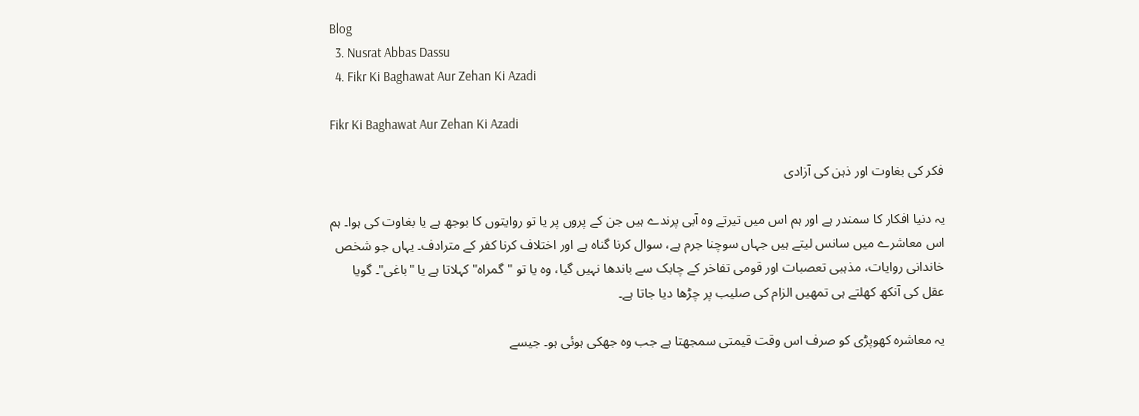Blog
  3. Nusrat Abbas Dassu
  4. Fikr Ki Baghawat Aur Zehan Ki Azadi

Fikr Ki Baghawat Aur Zehan Ki Azadi

فکر کی بغاوت اور ذہن کی آزادی

یہ دنیا افکار کا سمندر ہے اور ہم اس میں تیرتے وہ آبی پرندے ہیں جن کے پروں پر یا تو روایتوں کا بوجھ ہے یا بغاوت کی ہوا۔ ہم اس معاشرے میں سانس لیتے ہیں جہاں سوچنا جرم ہے، سوال کرنا گناہ ہے اور اختلاف کرنا کفر کے مترادف۔ یہاں جو شخص خاندانی روایات، مذہبی تعصبات اور قومی تفاخر کے چابک سے باندھا نہیں گیا، وہ یا تو "گمراہ" کہلاتا ہے یا "باغی"۔ گویا عقل کی آنکھ کھلتے ہی تمھیں الزام کی صلیب پر چڑھا دیا جاتا ہے۔

یہ معاشرہ کھوپڑی کو صرف اس وقت قیمتی سمجھتا ہے جب وہ جھکی ہوئی ہو۔ جیسے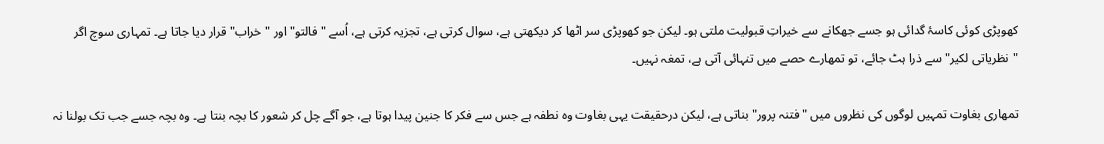کھوپڑی کوئی کاسۂ گدائی ہو جسے جھکانے سے خیراتِ قبولیت ملتی ہو۔ لیکن جو کھوپڑی سر اٹھا کر دیکھتی ہے، سوال کرتی ہے، تجزیہ کرتی ہے، اُسے "فالتو" اور "خراب" قرار دیا جاتا ہے۔ تمہاری سوچ اگر "نظریاتی لکیر" سے ذرا ہٹ جائے، تو تمھارے حصے میں تنہائی آتی ہے، تمغہ نہیں۔

تمھاری بغاوت تمہیں لوگوں کی نظروں میں "فتنہ پرور" بناتی ہے، لیکن درحقیقت یہی بغاوت وہ نطفہ ہے جس سے فکر کا جنین پیدا ہوتا ہے، جو آگے چل کر شعور کا بچہ بنتا ہے۔ وہ بچہ جسے جب تک بولنا نہ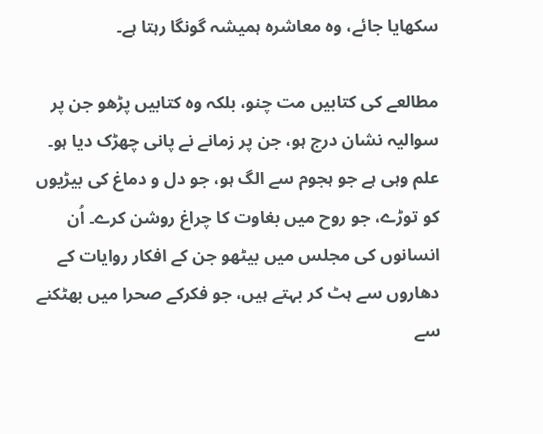سکھایا جائے، وہ معاشرہ ہمیشہ گونگا رہتا ہے۔

مطالعے کی کتابیں مت چنو، بلکہ وہ کتابیں پڑھو جن پر سوالیہ نشان درج ہو، جن پر زمانے نے پانی چھڑک دیا ہو۔ علم وہی ہے جو ہجوم سے الگ ہو، جو دل و دماغ کی بیڑیوں کو توڑے، جو روح میں بغاوت کا چراغ روشن کرے۔ اُن انسانوں کی مجلس میں بیٹھو جن کے افکار روایات کے دھاروں سے ہٹ کر بہتے ہیں، جو فکرکے صحرا میں بھٹکنے سے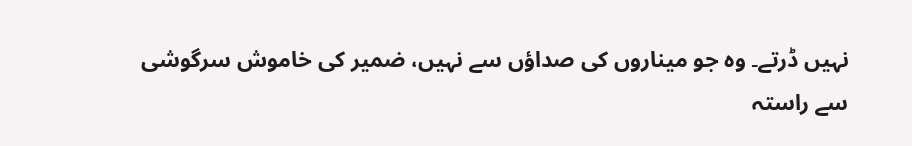نہیں ڈرتے۔ وہ جو میناروں کی صداؤں سے نہیں، ضمیر کی خاموش سرگوشی سے راستہ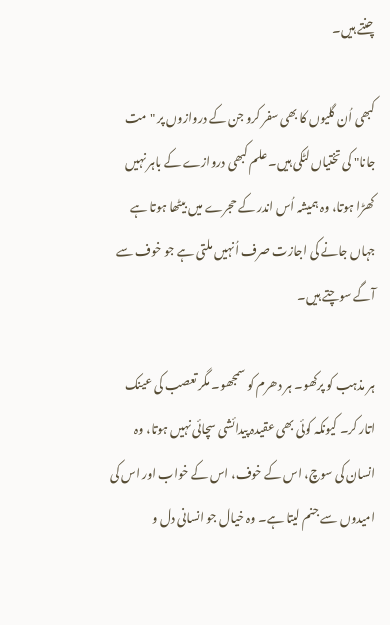چنتے ہیں۔

کبھی اُن گلیوں کا بھی سفر کرو جن کے دروازوں پر "مت جانا" کی تختیاں لٹکی ہیں۔ علم کبھی دروازے کے باہر نہیں کھڑا ہوتا، وہ ہمیشہ اُس اندر کے حجرے میں بیٹھا ہوتا ہے جہاں جانے کی اجازت صرف اُنہیں ملتی ہے جو خوف سے آگے سوچتے ہیں۔

ہر مذہب کو پرکھو۔ ہر دھرم کو سمجھو۔ مگر تعصب کی عینک اتار کر۔ کیونکہ کوئی بھی عقیدہ پیدائشی سچائی نہیں ہوتا، وہ انسان کی سوچ، اس کے خوف، اس کے خواب اور اس کی امیدوں سے جنم لیتا ہے۔ وہ خیال جو انسانی دل و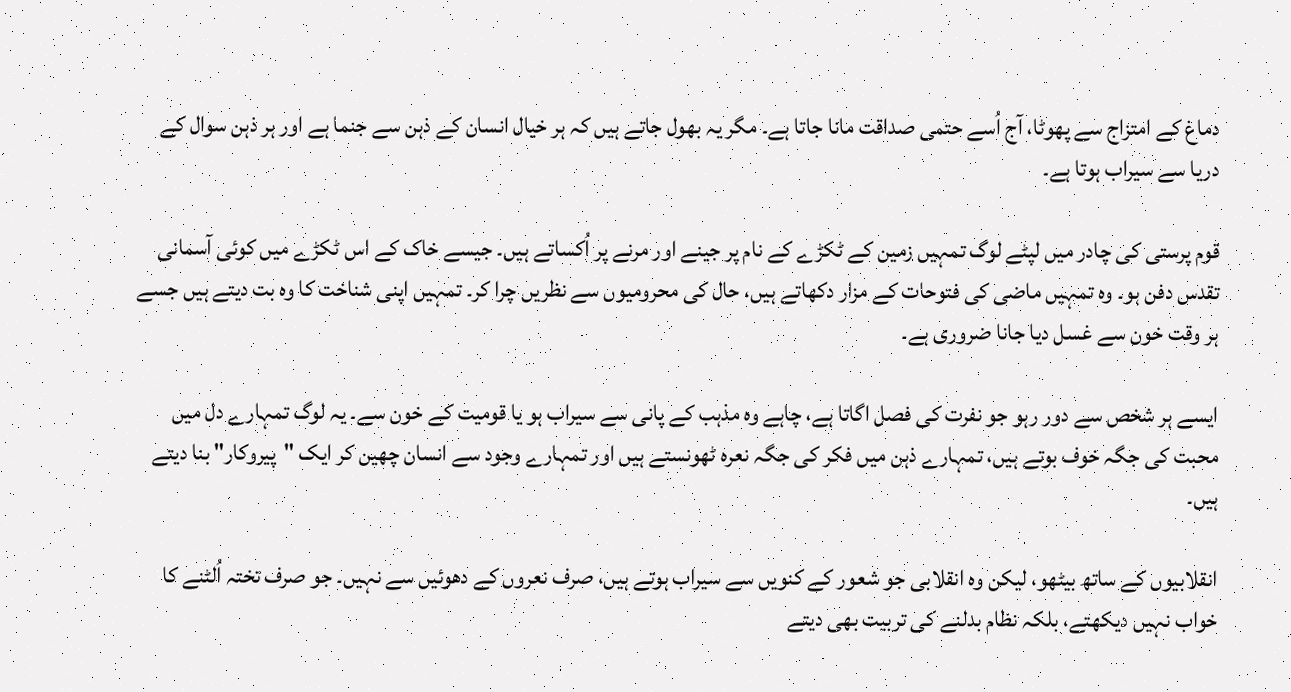دماغ کے امتزاج سے پھوٹا، آج اُسے حتمی صداقت مانا جاتا ہے۔ مگر یہ بھول جاتے ہیں کہ ہر خیال انسان کے ذہن سے جنما ہے اور ہر ذہن سوال کے دریا سے سیراب ہوتا ہے۔

قوم پرستی کی چادر میں لپٹے لوگ تمہیں زمین کے ٹکڑے کے نام پر جینے اور مرنے پر اُکساتے ہیں۔ جیسے خاک کے اس ٹکڑے میں کوئی آسمانی تقدس دفن ہو۔ وہ تمہیں ماضی کی فتوحات کے مزار دکھاتے ہیں، حال کی محرومیوں سے نظریں چرا کر۔ تمہیں اپنی شناخت کا وہ بت دیتے ہیں جسے ہر وقت خون سے غسل دیا جانا ضروری ہے۔

ایسے ہر شخص سے دور رہو جو نفرت کی فصل اگاتا ہے، چاہے وہ مذہب کے پانی سے سیراب ہو یا قومیت کے خون سے۔ یہ لوگ تمہارے دل میں محبت کی جگہ خوف بوتے ہیں، تمہارے ذہن میں فکر کی جگہ نعرہ ٹھونستے ہیں اور تمہارے وجود سے انسان چھین کر ایک "پیروکار" بنا دیتے ہیں۔

انقلابیوں کے ساتھ بیٹھو، لیکن وہ انقلابی جو شعور کے کنویں سے سیراب ہوتے ہیں، صرف نعروں کے دھوئیں سے نہیں۔ جو صرف تختہ اُلٹنے کا خواب نہیں دیکھتے، بلکہ نظام بدلنے کی تربیت بھی دیتے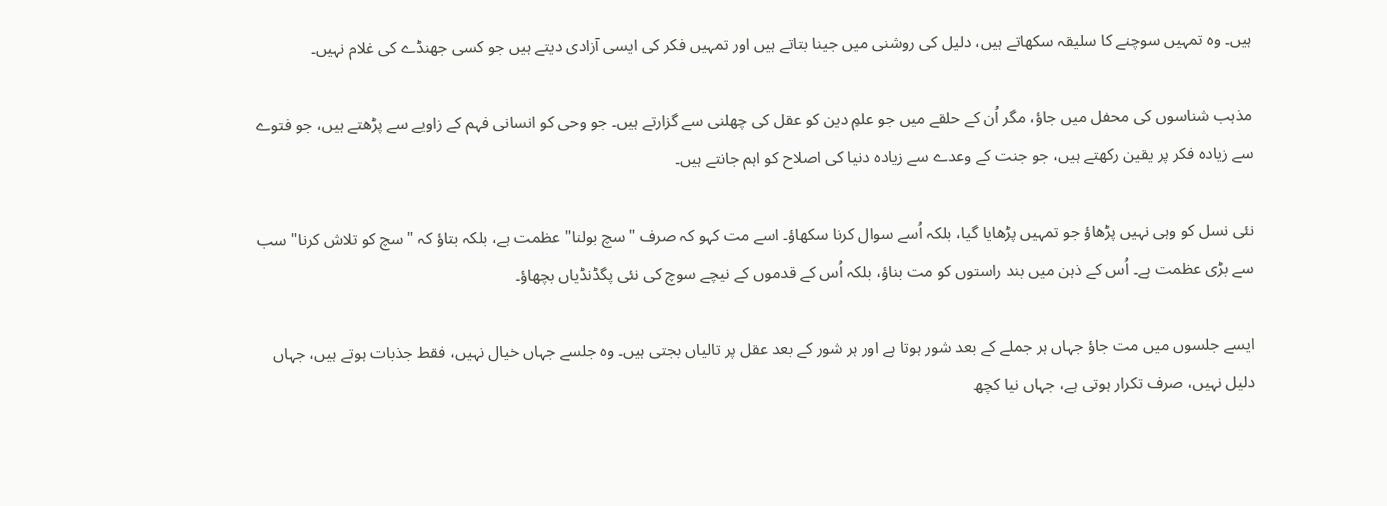ہیں۔ وہ تمہیں سوچنے کا سلیقہ سکھاتے ہیں، دلیل کی روشنی میں جینا بتاتے ہیں اور تمہیں فکر کی ایسی آزادی دیتے ہیں جو کسی جھنڈے کی غلام نہیں۔

مذہب شناسوں کی محفل میں جاؤ، مگر اُن کے حلقے میں جو علمِ دین کو عقل کی چھلنی سے گزارتے ہیں۔ جو وحی کو انسانی فہم کے زاویے سے پڑھتے ہیں، جو فتوے سے زیادہ فکر پر یقین رکھتے ہیں، جو جنت کے وعدے سے زیادہ دنیا کی اصلاح کو اہم جانتے ہیں۔

نئی نسل کو وہی نہیں پڑھاؤ جو تمہیں پڑھایا گیا، بلکہ اُسے سوال کرنا سکھاؤ۔ اسے مت کہو کہ صرف "سچ بولنا" عظمت ہے، بلکہ بتاؤ کہ "سچ کو تلاش کرنا" سب سے بڑی عظمت ہے۔ اُس کے ذہن میں بند راستوں کو مت بناؤ، بلکہ اُس کے قدموں کے نیچے سوچ کی نئی پگڈنڈیاں بچھاؤ۔

ایسے جلسوں میں مت جاؤ جہاں ہر جملے کے بعد شور ہوتا ہے اور ہر شور کے بعد عقل پر تالیاں بجتی ہیں۔ وہ جلسے جہاں خیال نہیں، فقط جذبات ہوتے ہیں، جہاں دلیل نہیں، صرف تکرار ہوتی ہے، جہاں نیا کچھ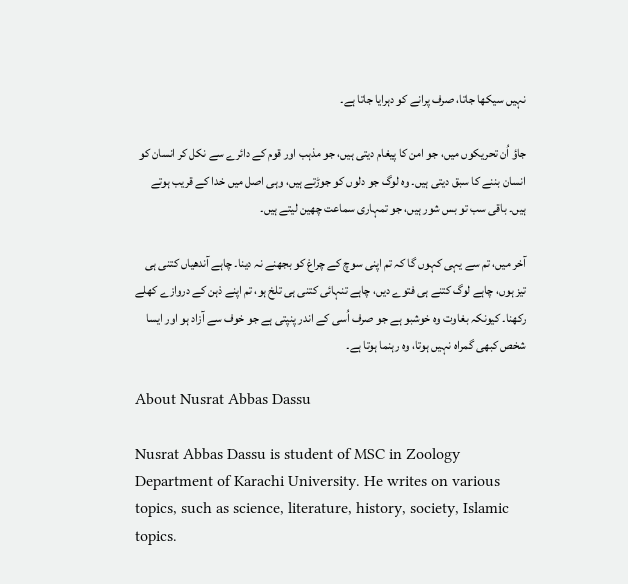نہیں سیکھا جاتا، صرف پرانے کو دہرایا جاتا ہے۔

جاؤ اُن تحریکوں میں، جو امن کا پیغام دیتی ہیں، جو مذہب اور قوم کے دائرے سے نکل کر انسان کو انسان بننے کا سبق دیتی ہیں۔ وہ لوگ جو دلوں کو جوڑتے ہیں، وہی اصل میں خدا کے قریب ہوتے ہیں۔ باقی سب تو بس شور ہیں، جو تمہاری سماعت چھین لیتے ہیں۔

آخر میں، تم سے یہی کہوں گا کہ تم اپنی سوچ کے چراغ کو بجھنے نہ دینا۔ چاہے آندھیاں کتنی ہی تیز ہوں، چاہے لوگ کتنے ہی فتوے دیں، چاہے تنہائی کتنی ہی تلخ ہو، تم اپنے ذہن کے دروازے کھلے رکھنا۔ کیونکہ بغاوت وہ خوشبو ہے جو صرف اُسی کے اندر پنپتی ہے جو خوف سے آزاد ہو اور ایسا شخص کبھی گمراہ نہیں ہوتا، وہ رہنما ہوتا ہے۔

About Nusrat Abbas Dassu

Nusrat Abbas Dassu is student of MSC in Zoology Department of Karachi University. He writes on various topics, such as science, literature, history, society, Islamic topics.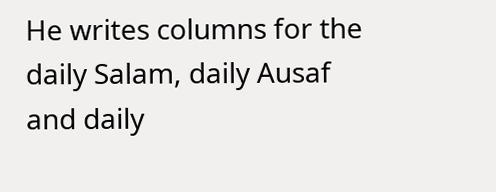He writes columns for the daily Salam, daily Ausaf and daily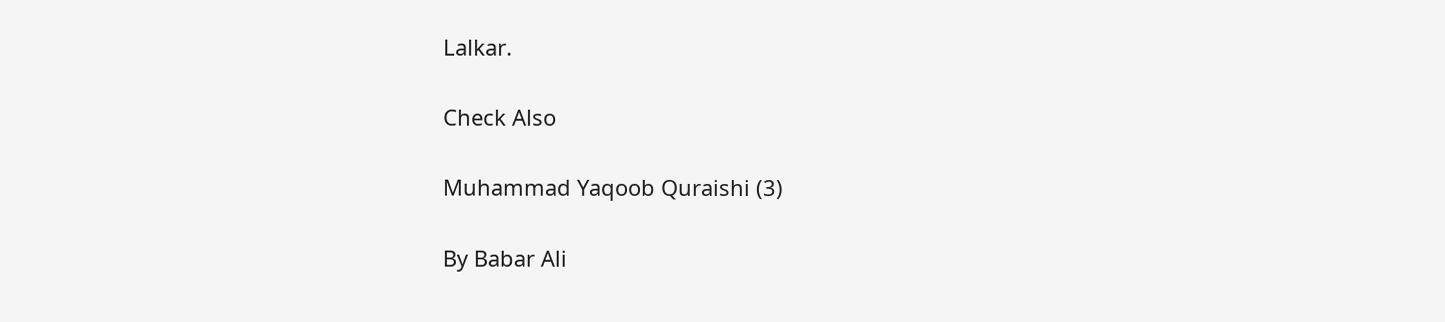Lalkar.

Check Also

Muhammad Yaqoob Quraishi (3)

By Babar Ali